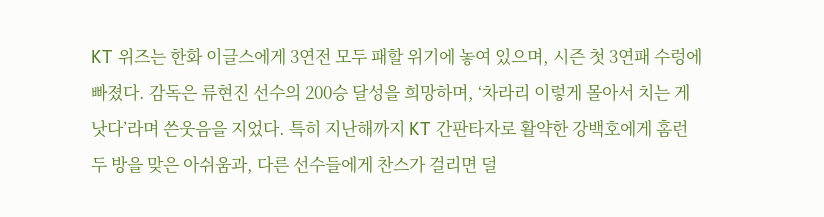KT 위즈는 한화 이글스에게 3연전 모두 패할 위기에 놓여 있으며, 시즌 첫 3연패 수렁에 빠졌다. 감독은 류현진 선수의 200승 달성을 희망하며, ‘차라리 이렇게 몰아서 치는 게 낫다’라며 쓴웃음을 지었다. 특히 지난해까지 KT 간판타자로 활약한 강백호에게 홈런 두 방을 맞은 아쉬움과, 다른 선수들에게 찬스가 걸리면 덜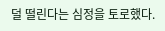덜 떨린다는 심정을 토로했다.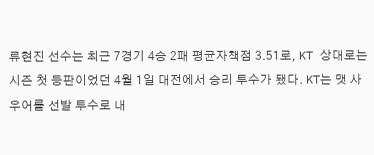류현진 선수는 최근 7경기 4승 2패 평균자책점 3.51로, KT 상대로는 시즌 첫 등판이었던 4월 1일 대전에서 승리 투수가 됐다. KT는 맷 사우어를 선발 투수로 내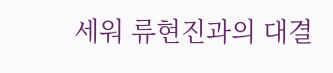세워 류현진과의 대결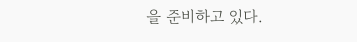을 준비하고 있다.